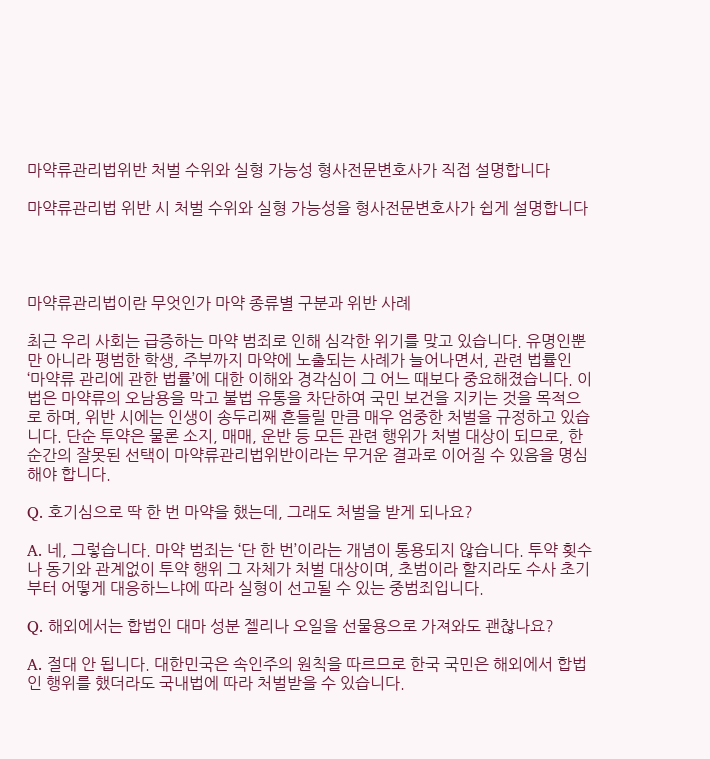마약류관리법위반 처벌 수위와 실형 가능성 형사전문변호사가 직접 설명합니다

마약류관리법 위반 시 처벌 수위와 실형 가능성을 형사전문변호사가 쉽게 설명합니다




마약류관리법이란 무엇인가 마약 종류별 구분과 위반 사례

최근 우리 사회는 급증하는 마약 범죄로 인해 심각한 위기를 맞고 있습니다. 유명인뿐만 아니라 평범한 학생, 주부까지 마약에 노출되는 사례가 늘어나면서, 관련 법률인 ‘마약류 관리에 관한 법률’에 대한 이해와 경각심이 그 어느 때보다 중요해졌습니다. 이 법은 마약류의 오남용을 막고 불법 유통을 차단하여 국민 보건을 지키는 것을 목적으로 하며, 위반 시에는 인생이 송두리째 흔들릴 만큼 매우 엄중한 처벌을 규정하고 있습니다. 단순 투약은 물론 소지, 매매, 운반 등 모든 관련 행위가 처벌 대상이 되므로, 한순간의 잘못된 선택이 마약류관리법위반이라는 무거운 결과로 이어질 수 있음을 명심해야 합니다.

Q. 호기심으로 딱 한 번 마약을 했는데, 그래도 처벌을 받게 되나요?

A. 네, 그렇습니다. 마약 범죄는 ‘단 한 번’이라는 개념이 통용되지 않습니다. 투약 횟수나 동기와 관계없이 투약 행위 그 자체가 처벌 대상이며, 초범이라 할지라도 수사 초기부터 어떻게 대응하느냐에 따라 실형이 선고될 수 있는 중범죄입니다.

Q. 해외에서는 합법인 대마 성분 젤리나 오일을 선물용으로 가져와도 괜찮나요?

A. 절대 안 됩니다. 대한민국은 속인주의 원칙을 따르므로 한국 국민은 해외에서 합법인 행위를 했더라도 국내법에 따라 처벌받을 수 있습니다.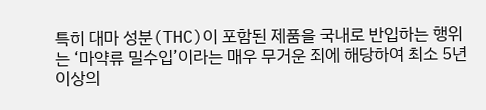특히 대마 성분(THC)이 포함된 제품을 국내로 반입하는 행위는 ‘마약류 밀수입’이라는 매우 무거운 죄에 해당하여 최소 5년 이상의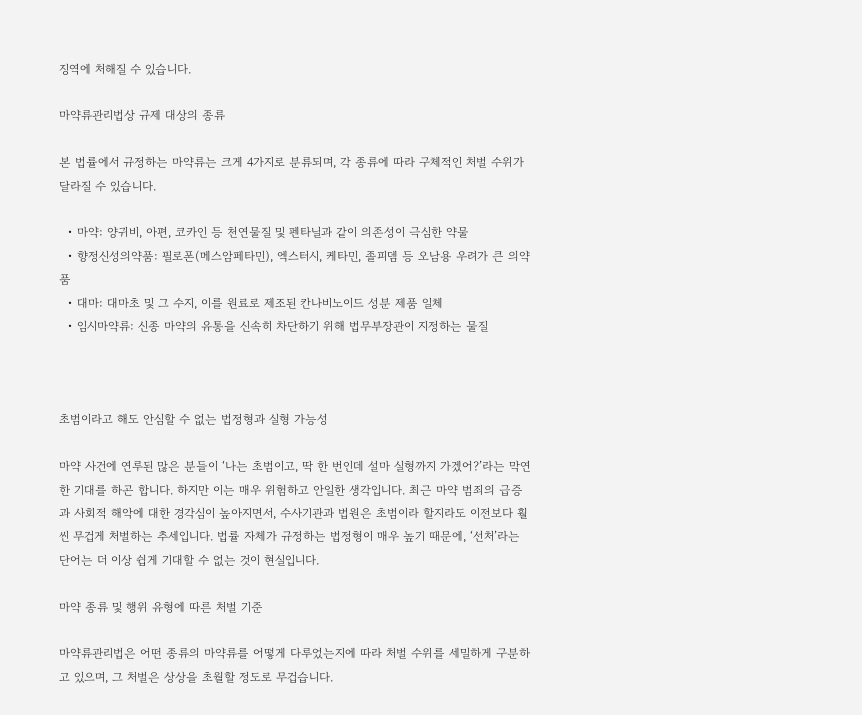징역에 처해질 수 있습니다.

마약류관리법상 규제 대상의 종류

본 법률에서 규정하는 마약류는 크게 4가지로 분류되며, 각 종류에 따라 구체적인 처벌 수위가 달라질 수 있습니다.

  • 마약: 양귀비, 아편, 코카인 등 천연물질 및 펜타닐과 같이 의존성이 극심한 약물
  • 향정신성의약품: 필로폰(메스암페타민), 엑스터시, 케타민, 졸피뎀 등 오남용 우려가 큰 의약품
  • 대마: 대마초 및 그 수지, 이를 원료로 제조된 칸나비노이드 성분 제품 일체
  • 임시마약류: 신종 마약의 유통을 신속히 차단하기 위해 법무부장관이 지정하는 물질



초범이라고 해도 안심할 수 없는 법정형과 실형 가능성

마약 사건에 연루된 많은 분들이 ‘나는 초범이고, 딱 한 번인데 설마 실형까지 가겠어?’라는 막연한 기대를 하곤 합니다. 하지만 이는 매우 위험하고 안일한 생각입니다. 최근 마약 범죄의 급증과 사회적 해악에 대한 경각심이 높아지면서, 수사기관과 법원은 초범이라 할지라도 이전보다 훨씬 무겁게 처벌하는 추세입니다. 법률 자체가 규정하는 법정형이 매우 높기 때문에, ‘선처’라는 단어는 더 이상 쉽게 기대할 수 없는 것이 현실입니다.

마약 종류 및 행위 유형에 따른 처벌 기준

마약류관리법은 어떤 종류의 마약류를 어떻게 다루었는지에 따라 처벌 수위를 세밀하게 구분하고 있으며, 그 처벌은 상상을 초월할 정도로 무겁습니다.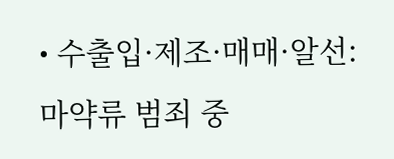• 수출입·제조·매매·알선: 마약류 범죄 중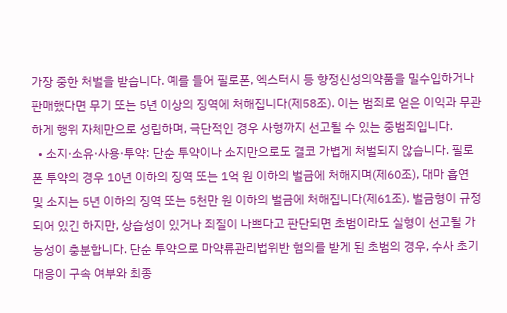가장 중한 처벌을 받습니다. 예를 들어 필로폰, 엑스터시 등 향정신성의약품을 밀수입하거나 판매했다면 무기 또는 5년 이상의 징역에 처해집니다(제58조). 이는 범죄로 얻은 이익과 무관하게 행위 자체만으로 성립하며, 극단적인 경우 사형까지 선고될 수 있는 중범죄입니다.
  • 소지·소유·사용·투약: 단순 투약이나 소지만으로도 결코 가볍게 처벌되지 않습니다. 필로폰 투약의 경우 10년 이하의 징역 또는 1억 원 이하의 벌금에 처해지며(제60조), 대마 흡연 및 소지는 5년 이하의 징역 또는 5천만 원 이하의 벌금에 처해집니다(제61조). 벌금형이 규정되어 있긴 하지만, 상습성이 있거나 죄질이 나쁘다고 판단되면 초범이라도 실형이 선고될 가능성이 충분합니다. 단순 투약으로 마약류관리법위반 혐의를 받게 된 초범의 경우, 수사 초기 대응이 구속 여부와 최종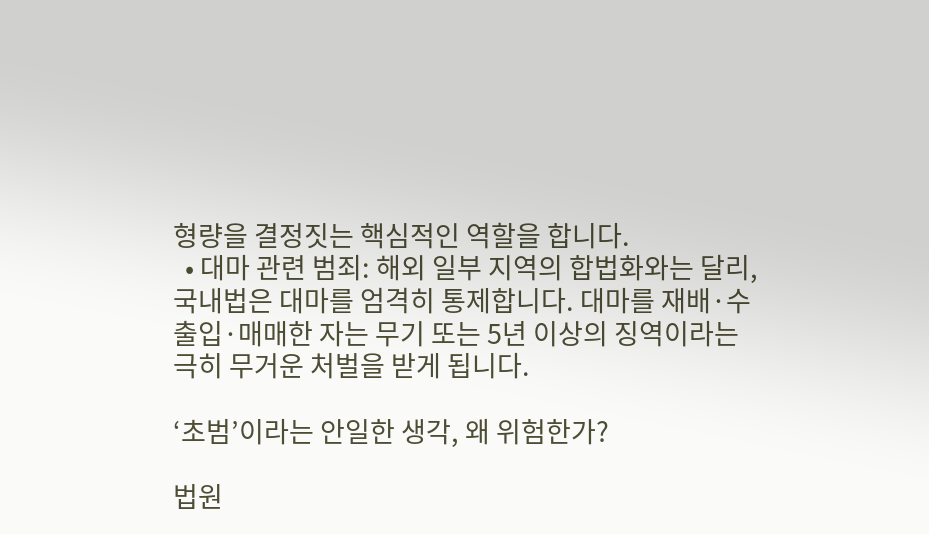형량을 결정짓는 핵심적인 역할을 합니다.
  • 대마 관련 범죄: 해외 일부 지역의 합법화와는 달리, 국내법은 대마를 엄격히 통제합니다. 대마를 재배·수출입·매매한 자는 무기 또는 5년 이상의 징역이라는 극히 무거운 처벌을 받게 됩니다.

‘초범’이라는 안일한 생각, 왜 위험한가?

법원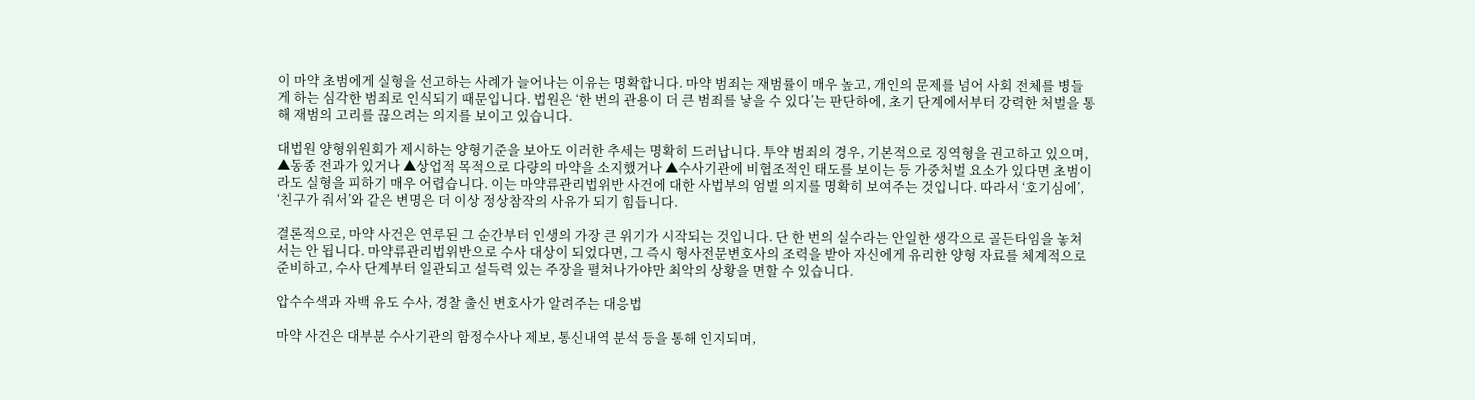이 마약 초범에게 실형을 선고하는 사례가 늘어나는 이유는 명확합니다. 마약 범죄는 재범률이 매우 높고, 개인의 문제를 넘어 사회 전체를 병들게 하는 심각한 범죄로 인식되기 때문입니다. 법원은 ‘한 번의 관용이 더 큰 범죄를 낳을 수 있다’는 판단하에, 초기 단계에서부터 강력한 처벌을 통해 재범의 고리를 끊으려는 의지를 보이고 있습니다.

대법원 양형위원회가 제시하는 양형기준을 보아도 이러한 추세는 명확히 드러납니다. 투약 범죄의 경우, 기본적으로 징역형을 권고하고 있으며, ▲동종 전과가 있거나 ▲상업적 목적으로 다량의 마약을 소지했거나 ▲수사기관에 비협조적인 태도를 보이는 등 가중처벌 요소가 있다면 초범이라도 실형을 피하기 매우 어렵습니다. 이는 마약류관리법위반 사건에 대한 사법부의 엄벌 의지를 명확히 보여주는 것입니다. 따라서 ‘호기심에’, ‘친구가 줘서’와 같은 변명은 더 이상 정상참작의 사유가 되기 힘듭니다.

결론적으로, 마약 사건은 연루된 그 순간부터 인생의 가장 큰 위기가 시작되는 것입니다. 단 한 번의 실수라는 안일한 생각으로 골든타임을 놓쳐서는 안 됩니다. 마약류관리법위반으로 수사 대상이 되었다면, 그 즉시 형사전문변호사의 조력을 받아 자신에게 유리한 양형 자료를 체계적으로 준비하고, 수사 단계부터 일관되고 설득력 있는 주장을 펼쳐나가야만 최악의 상황을 면할 수 있습니다.

압수수색과 자백 유도 수사, 경찰 출신 변호사가 알려주는 대응법

마약 사건은 대부분 수사기관의 함정수사나 제보, 통신내역 분석 등을 통해 인지되며,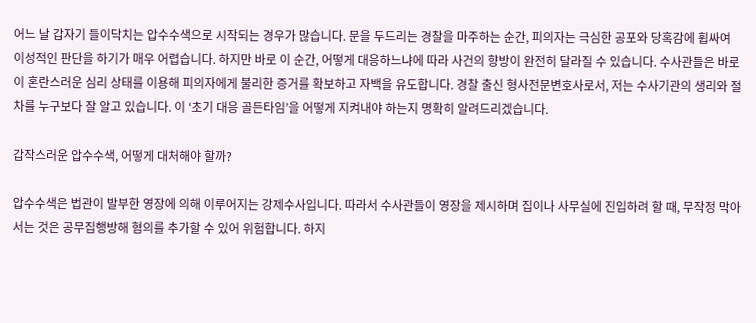어느 날 갑자기 들이닥치는 압수수색으로 시작되는 경우가 많습니다. 문을 두드리는 경찰을 마주하는 순간, 피의자는 극심한 공포와 당혹감에 휩싸여 이성적인 판단을 하기가 매우 어렵습니다. 하지만 바로 이 순간, 어떻게 대응하느냐에 따라 사건의 향방이 완전히 달라질 수 있습니다. 수사관들은 바로 이 혼란스러운 심리 상태를 이용해 피의자에게 불리한 증거를 확보하고 자백을 유도합니다. 경찰 출신 형사전문변호사로서, 저는 수사기관의 생리와 절차를 누구보다 잘 알고 있습니다. 이 ‘초기 대응 골든타임’을 어떻게 지켜내야 하는지 명확히 알려드리겠습니다.

갑작스러운 압수수색, 어떻게 대처해야 할까?

압수수색은 법관이 발부한 영장에 의해 이루어지는 강제수사입니다. 따라서 수사관들이 영장을 제시하며 집이나 사무실에 진입하려 할 때, 무작정 막아서는 것은 공무집행방해 혐의를 추가할 수 있어 위험합니다. 하지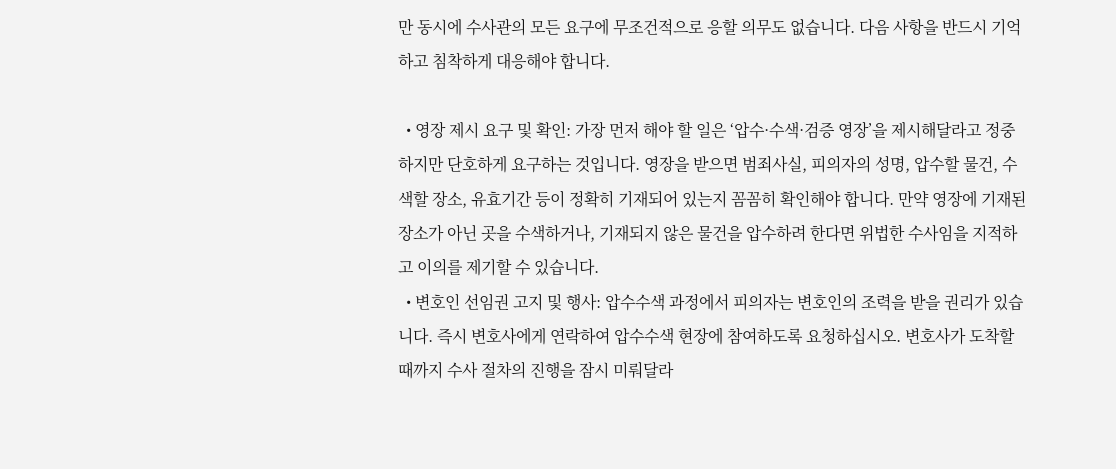만 동시에 수사관의 모든 요구에 무조건적으로 응할 의무도 없습니다. 다음 사항을 반드시 기억하고 침착하게 대응해야 합니다.

  • 영장 제시 요구 및 확인: 가장 먼저 해야 할 일은 ‘압수·수색·검증 영장’을 제시해달라고 정중하지만 단호하게 요구하는 것입니다. 영장을 받으면 범죄사실, 피의자의 성명, 압수할 물건, 수색할 장소, 유효기간 등이 정확히 기재되어 있는지 꼼꼼히 확인해야 합니다. 만약 영장에 기재된 장소가 아닌 곳을 수색하거나, 기재되지 않은 물건을 압수하려 한다면 위법한 수사임을 지적하고 이의를 제기할 수 있습니다.
  • 변호인 선임권 고지 및 행사: 압수수색 과정에서 피의자는 변호인의 조력을 받을 권리가 있습니다. 즉시 변호사에게 연락하여 압수수색 현장에 참여하도록 요청하십시오. 변호사가 도착할 때까지 수사 절차의 진행을 잠시 미뤄달라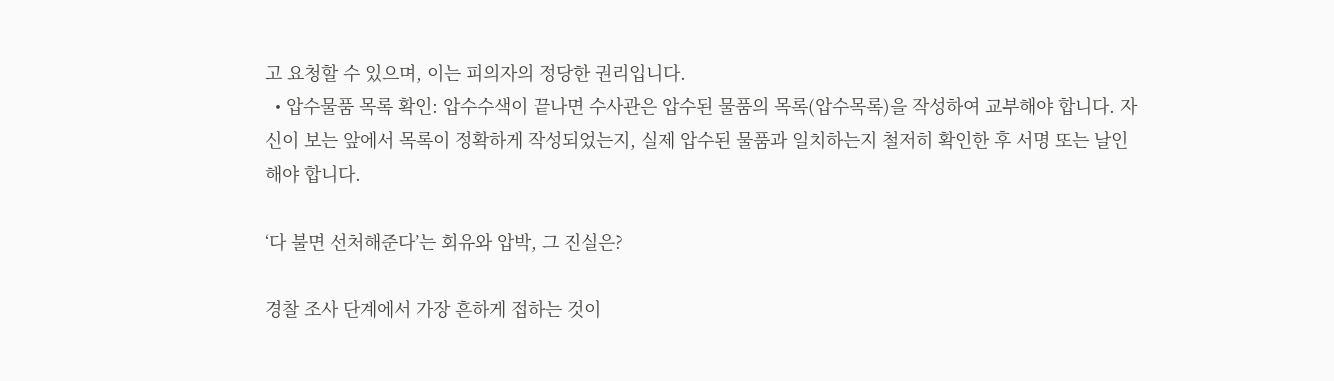고 요청할 수 있으며, 이는 피의자의 정당한 권리입니다.
  • 압수물품 목록 확인: 압수수색이 끝나면 수사관은 압수된 물품의 목록(압수목록)을 작성하여 교부해야 합니다. 자신이 보는 앞에서 목록이 정확하게 작성되었는지, 실제 압수된 물품과 일치하는지 철저히 확인한 후 서명 또는 날인해야 합니다.

‘다 불면 선처해준다’는 회유와 압박, 그 진실은?

경찰 조사 단계에서 가장 흔하게 접하는 것이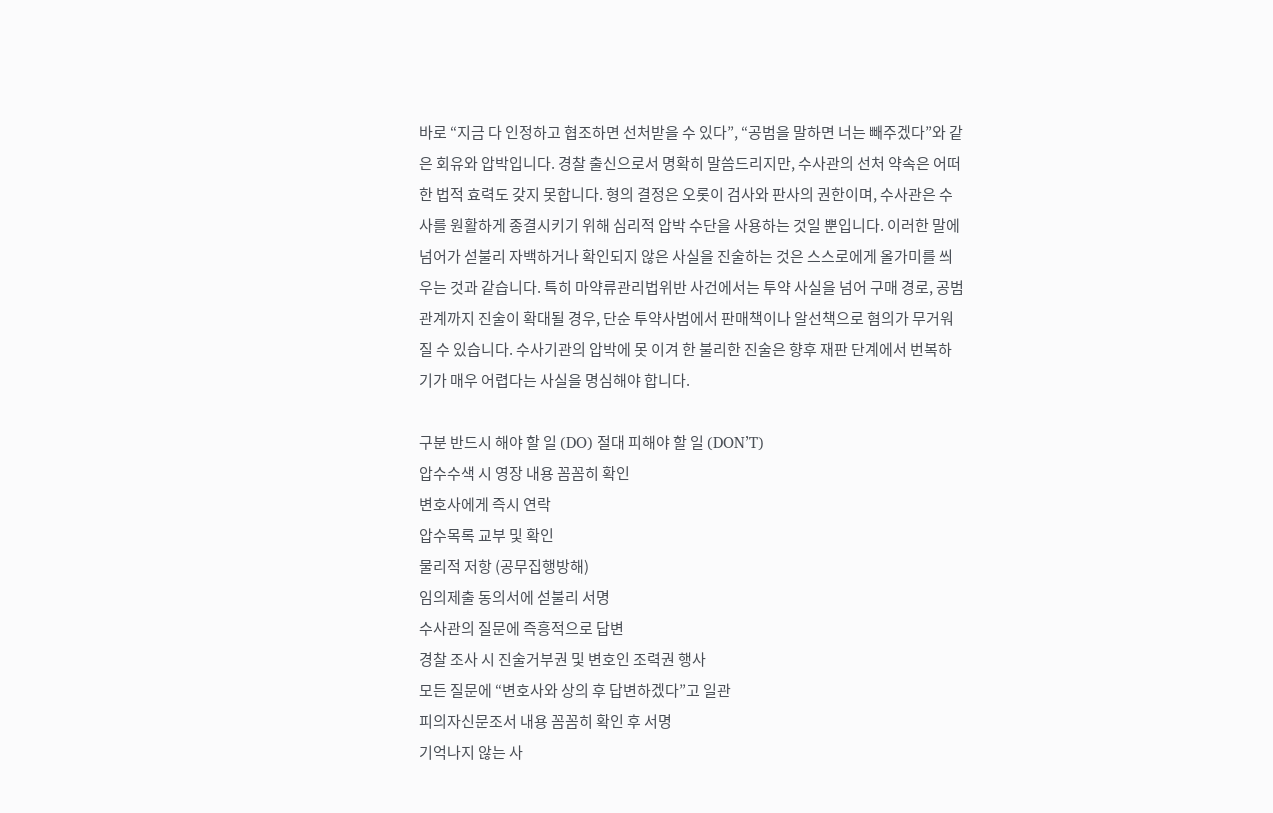바로 “지금 다 인정하고 협조하면 선처받을 수 있다”, “공범을 말하면 너는 빼주겠다”와 같은 회유와 압박입니다. 경찰 출신으로서 명확히 말씀드리지만, 수사관의 선처 약속은 어떠한 법적 효력도 갖지 못합니다. 형의 결정은 오롯이 검사와 판사의 권한이며, 수사관은 수사를 원활하게 종결시키기 위해 심리적 압박 수단을 사용하는 것일 뿐입니다. 이러한 말에 넘어가 섣불리 자백하거나 확인되지 않은 사실을 진술하는 것은 스스로에게 올가미를 씌우는 것과 같습니다. 특히 마약류관리법위반 사건에서는 투약 사실을 넘어 구매 경로, 공범 관계까지 진술이 확대될 경우, 단순 투약사범에서 판매책이나 알선책으로 혐의가 무거워질 수 있습니다. 수사기관의 압박에 못 이겨 한 불리한 진술은 향후 재판 단계에서 번복하기가 매우 어렵다는 사실을 명심해야 합니다.

구분 반드시 해야 할 일 (DO) 절대 피해야 할 일 (DON’T)
압수수색 시 영장 내용 꼼꼼히 확인
변호사에게 즉시 연락
압수목록 교부 및 확인
물리적 저항 (공무집행방해)
임의제출 동의서에 섣불리 서명
수사관의 질문에 즉흥적으로 답변
경찰 조사 시 진술거부권 및 변호인 조력권 행사
모든 질문에 “변호사와 상의 후 답변하겠다”고 일관
피의자신문조서 내용 꼼꼼히 확인 후 서명
기억나지 않는 사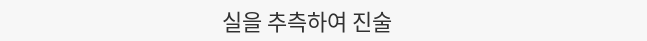실을 추측하여 진술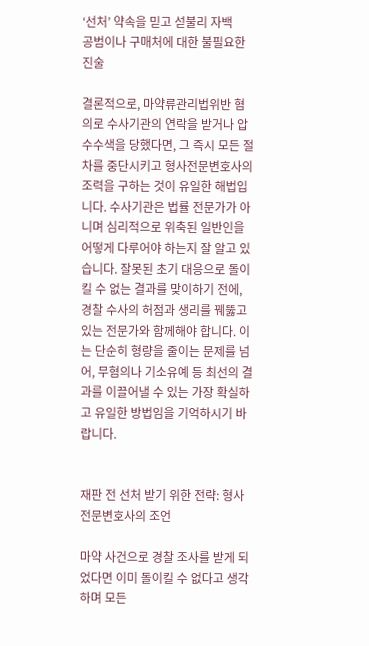‘선처’ 약속을 믿고 섣불리 자백
공범이나 구매처에 대한 불필요한 진술

결론적으로, 마약류관리법위반 혐의로 수사기관의 연락을 받거나 압수수색을 당했다면, 그 즉시 모든 절차를 중단시키고 형사전문변호사의 조력을 구하는 것이 유일한 해법입니다. 수사기관은 법률 전문가가 아니며 심리적으로 위축된 일반인을 어떻게 다루어야 하는지 잘 알고 있습니다. 잘못된 초기 대응으로 돌이킬 수 없는 결과를 맞이하기 전에, 경찰 수사의 허점과 생리를 꿰뚫고 있는 전문가와 함께해야 합니다. 이는 단순히 형량을 줄이는 문제를 넘어, 무혐의나 기소유예 등 최선의 결과를 이끌어낼 수 있는 가장 확실하고 유일한 방법임을 기억하시기 바랍니다.


재판 전 선처 받기 위한 전략: 형사전문변호사의 조언

마약 사건으로 경찰 조사를 받게 되었다면 이미 돌이킬 수 없다고 생각하며 모든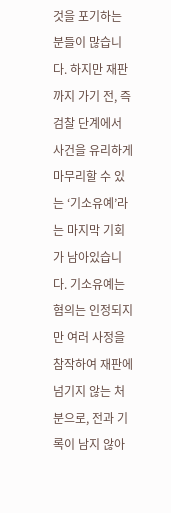것을 포기하는 분들이 많습니다. 하지만 재판까지 가기 전, 즉 검찰 단계에서 사건을 유리하게 마무리할 수 있는 ‘기소유예’라는 마지막 기회가 남아있습니다. 기소유예는 혐의는 인정되지만 여러 사정을 참작하여 재판에 넘기지 않는 처분으로, 전과 기록이 남지 않아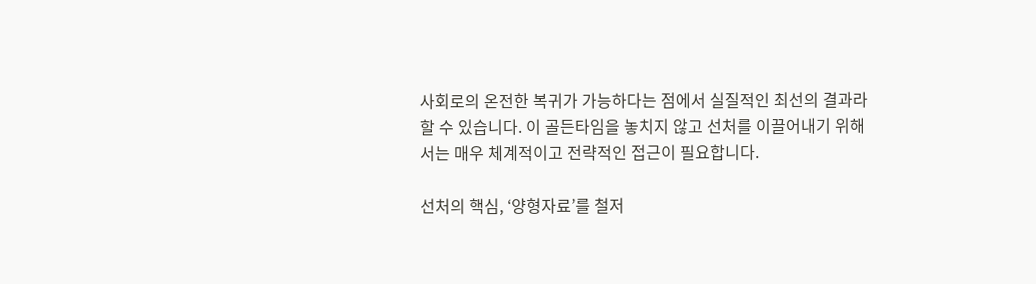사회로의 온전한 복귀가 가능하다는 점에서 실질적인 최선의 결과라 할 수 있습니다. 이 골든타임을 놓치지 않고 선처를 이끌어내기 위해서는 매우 체계적이고 전략적인 접근이 필요합니다.

선처의 핵심, ‘양형자료’를 철저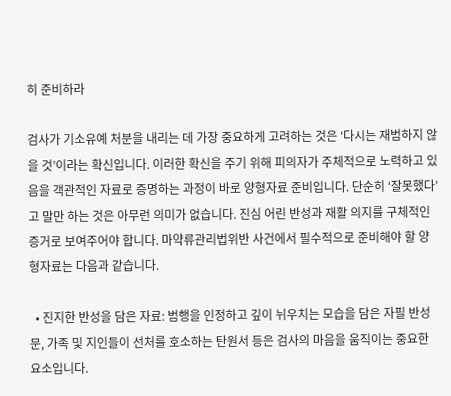히 준비하라

검사가 기소유예 처분을 내리는 데 가장 중요하게 고려하는 것은 ‘다시는 재범하지 않을 것’이라는 확신입니다. 이러한 확신을 주기 위해 피의자가 주체적으로 노력하고 있음을 객관적인 자료로 증명하는 과정이 바로 양형자료 준비입니다. 단순히 ‘잘못했다’고 말만 하는 것은 아무런 의미가 없습니다. 진심 어린 반성과 재활 의지를 구체적인 증거로 보여주어야 합니다. 마약류관리법위반 사건에서 필수적으로 준비해야 할 양형자료는 다음과 같습니다.

  • 진지한 반성을 담은 자료: 범행을 인정하고 깊이 뉘우치는 모습을 담은 자필 반성문, 가족 및 지인들이 선처를 호소하는 탄원서 등은 검사의 마음을 움직이는 중요한 요소입니다.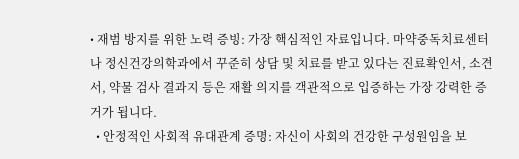• 재범 방지를 위한 노력 증빙: 가장 핵심적인 자료입니다. 마약중독치료센터나 정신건강의학과에서 꾸준히 상담 및 치료를 받고 있다는 진료확인서, 소견서, 약물 검사 결과지 등은 재활 의지를 객관적으로 입증하는 가장 강력한 증거가 됩니다.
  • 안정적인 사회적 유대관계 증명: 자신이 사회의 건강한 구성원임을 보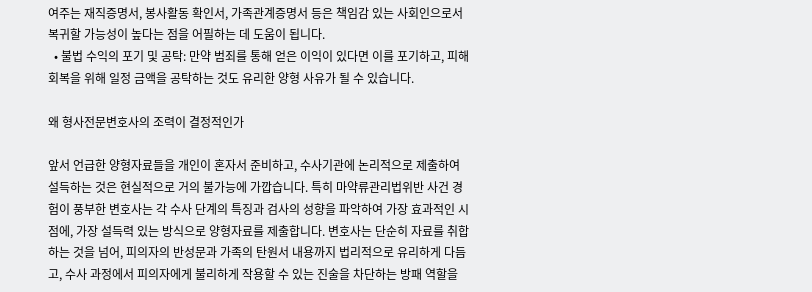여주는 재직증명서, 봉사활동 확인서, 가족관계증명서 등은 책임감 있는 사회인으로서 복귀할 가능성이 높다는 점을 어필하는 데 도움이 됩니다.
  • 불법 수익의 포기 및 공탁: 만약 범죄를 통해 얻은 이익이 있다면 이를 포기하고, 피해 회복을 위해 일정 금액을 공탁하는 것도 유리한 양형 사유가 될 수 있습니다.

왜 형사전문변호사의 조력이 결정적인가

앞서 언급한 양형자료들을 개인이 혼자서 준비하고, 수사기관에 논리적으로 제출하여 설득하는 것은 현실적으로 거의 불가능에 가깝습니다. 특히 마약류관리법위반 사건 경험이 풍부한 변호사는 각 수사 단계의 특징과 검사의 성향을 파악하여 가장 효과적인 시점에, 가장 설득력 있는 방식으로 양형자료를 제출합니다. 변호사는 단순히 자료를 취합하는 것을 넘어, 피의자의 반성문과 가족의 탄원서 내용까지 법리적으로 유리하게 다듬고, 수사 과정에서 피의자에게 불리하게 작용할 수 있는 진술을 차단하는 방패 역할을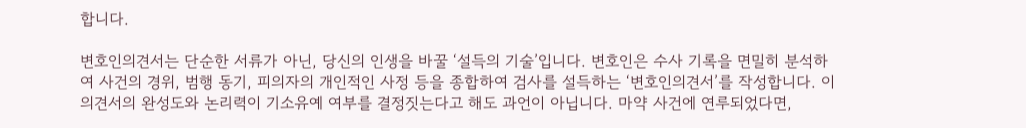합니다.

변호인의견서는 단순한 서류가 아닌, 당신의 인생을 바꿀 ‘설득의 기술’입니다. 변호인은 수사 기록을 면밀히 분석하여 사건의 경위, 범행 동기, 피의자의 개인적인 사정 등을 종합하여 검사를 설득하는 ‘변호인의견서’를 작성합니다. 이 의견서의 완성도와 논리력이 기소유예 여부를 결정짓는다고 해도 과언이 아닙니다. 마약 사건에 연루되었다면,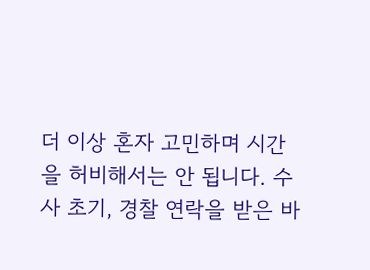더 이상 혼자 고민하며 시간을 허비해서는 안 됩니다. 수사 초기, 경찰 연락을 받은 바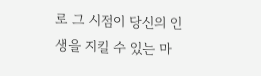로 그 시점이 당신의 인생을 지킬 수 있는 마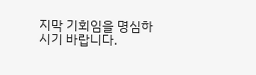지막 기회임을 명심하시기 바랍니다.